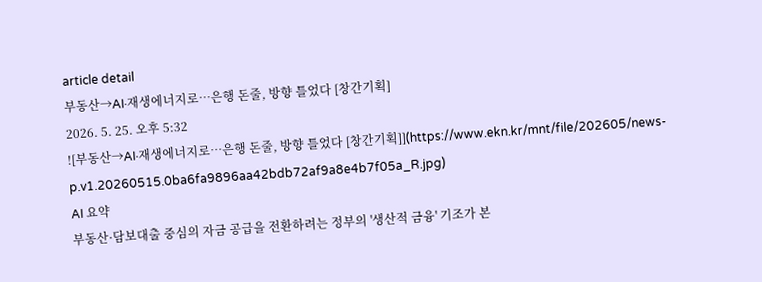article detail
부동산→AI·재생에너지로…은행 돈줄, 방향 틀었다 [창간기획]
2026. 5. 25. 오후 5:32
![부동산→AI·재생에너지로…은행 돈줄, 방향 틀었다 [창간기획]](https://www.ekn.kr/mnt/file/202605/news-p.v1.20260515.0ba6fa9896aa42bdb72af9a8e4b7f05a_R.jpg)
AI 요약
부동산·담보대출 중심의 자금 공급을 전환하려는 정부의 '생산적 금융' 기조가 본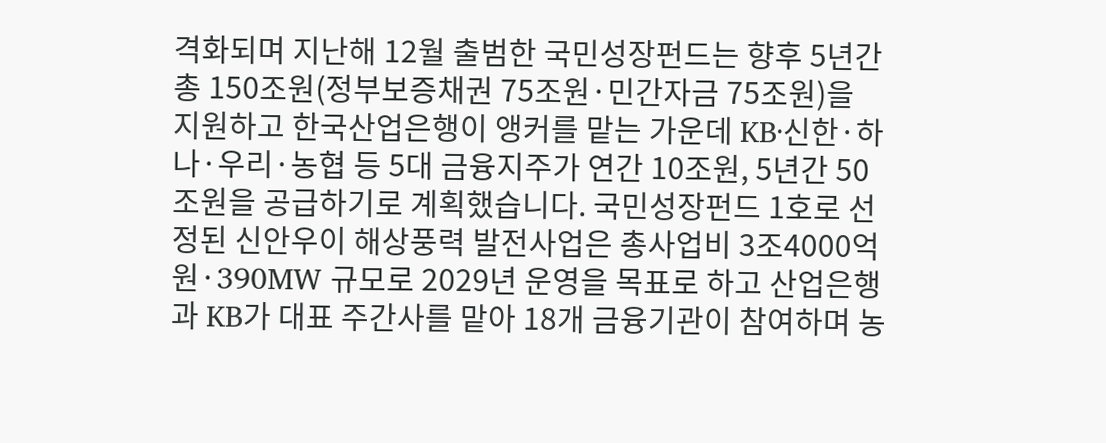격화되며 지난해 12월 출범한 국민성장펀드는 향후 5년간 총 150조원(정부보증채권 75조원·민간자금 75조원)을 지원하고 한국산업은행이 앵커를 맡는 가운데 KB·신한·하나·우리·농협 등 5대 금융지주가 연간 10조원, 5년간 50조원을 공급하기로 계획했습니다. 국민성장펀드 1호로 선정된 신안우이 해상풍력 발전사업은 총사업비 3조4000억원·390MW 규모로 2029년 운영을 목표로 하고 산업은행과 KB가 대표 주간사를 맡아 18개 금융기관이 참여하며 농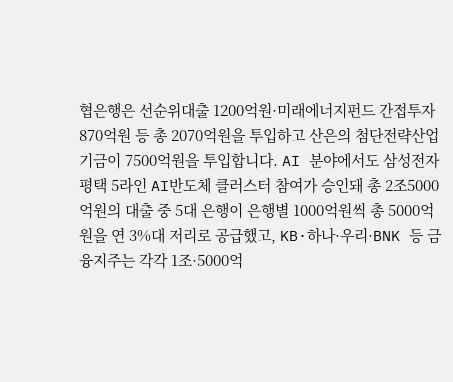협은행은 선순위대출 1200억원·미래에너지펀드 간접투자 870억원 등 총 2070억원을 투입하고 산은의 첨단전략산업기금이 7500억원을 투입합니다. AI 분야에서도 삼성전자 평택 5라인 AI반도체 클러스터 참여가 승인돼 총 2조5000억원의 대출 중 5대 은행이 은행별 1000억원씩 총 5000억원을 연 3%대 저리로 공급했고, KB·하나·우리·BNK 등 금융지주는 각각 1조·5000억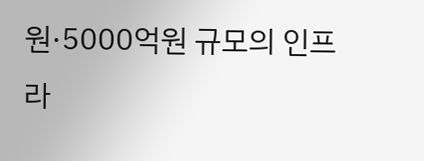원·5000억원 규모의 인프라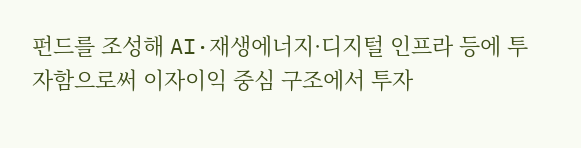펀드를 조성해 AI·재생에너지·디지털 인프라 등에 투자함으로써 이자이익 중심 구조에서 투자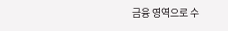금융 영역으로 수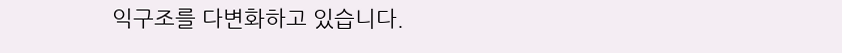익구조를 다변화하고 있습니다.